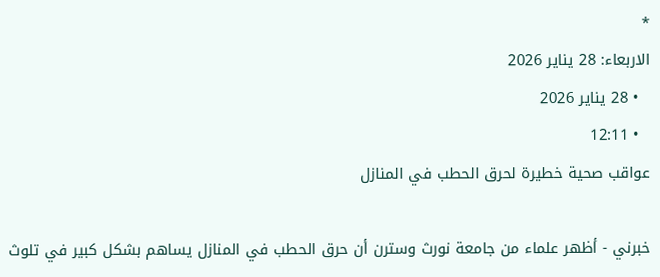*
الاربعاء: 28 يناير 2026
  • 28 يناير 2026
  • 12:11
عواقب صحية خطيرة لحرق الحطب في المنازل

خبرني - أظهر علماء من جامعة نورث وسترن أن حرق الحطب في المنازل يساهم بشكل كبير في تلوث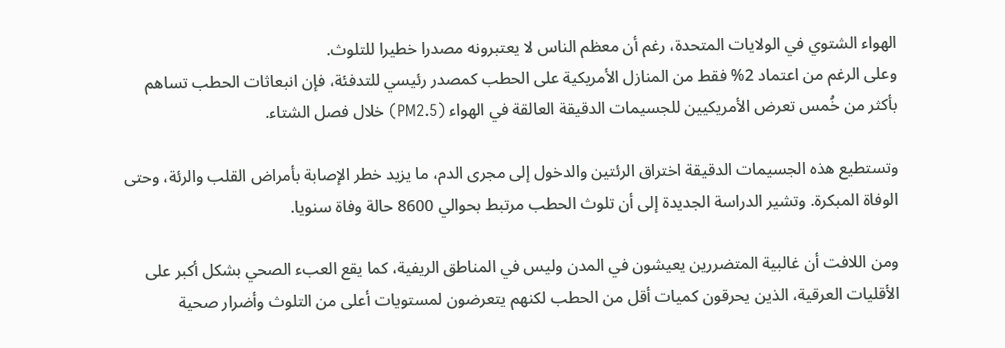الهواء الشتوي في الولايات المتحدة، رغم أن معظم الناس لا يعتبرونه مصدرا خطيرا للتلوث.
وعلى الرغم من اعتماد 2% فقط من المنازل الأمريكية على الحطب كمصدر رئيسي للتدفئة، فإن انبعاثات الحطب تساهم بأكثر من خُمس تعرض الأمريكيين للجسيمات الدقيقة العالقة في الهواء (PM2.5) خلال فصل الشتاء.

وتستطيع هذه الجسيمات الدقيقة اختراق الرئتين والدخول إلى مجرى الدم، ما يزيد خطر الإصابة بأمراض القلب والرئة، وحتى الوفاة المبكرة. وتشير الدراسة الجديدة إلى أن تلوث الحطب مرتبط بحوالي 8600 حالة وفاة سنويا.

ومن اللافت أن غالبية المتضررين يعيشون في المدن وليس في المناطق الريفية، كما يقع العبء الصحي بشكل أكبر على الأقليات العرقية، الذين يحرقون كميات أقل من الحطب لكنهم يتعرضون لمستويات أعلى من التلوث وأضرار صحية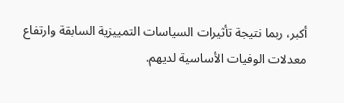أكبر، ربما نتيجة تأثيرات السياسات التمييزية السابقة وارتفاع معدلات الوفيات الأساسية لديهم.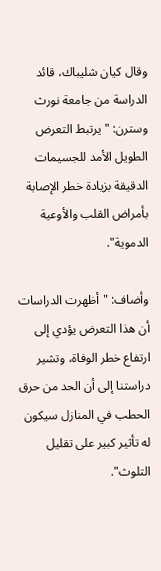وقال كيان شليباك، قائد الدراسة من جامعة نورث وسترن: "يرتبط التعرض الطويل الأمد للجسيمات الدقيقة بزيادة خطر الإصابة بأمراض القلب والأوعية الدموية".

وأضاف: "أظهرت الدراسات أن هذا التعرض يؤدي إلى ارتفاع خطر الوفاة، وتشير دراستنا إلى أن الحد من حرق الحطب في المنازل سيكون له تأثير كبير على تقليل التلوث".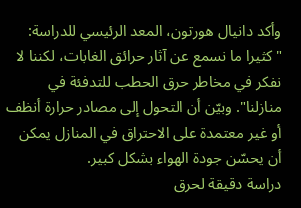وأكد دانيال هورتون، المعد الرئيسي للدراسة: "كثيرا ما نسمع عن آثار حرائق الغابات، لكننا لا نفكر في مخاطر حرق الحطب للتدفئة في منازلنا". وبيّن أن التحول إلى مصادر حرارة أنظف أو غير معتمدة على الاحتراق في المنازل يمكن أن يحسّن جودة الهواء بشكل كبير.
دراسة دقيقة لحرق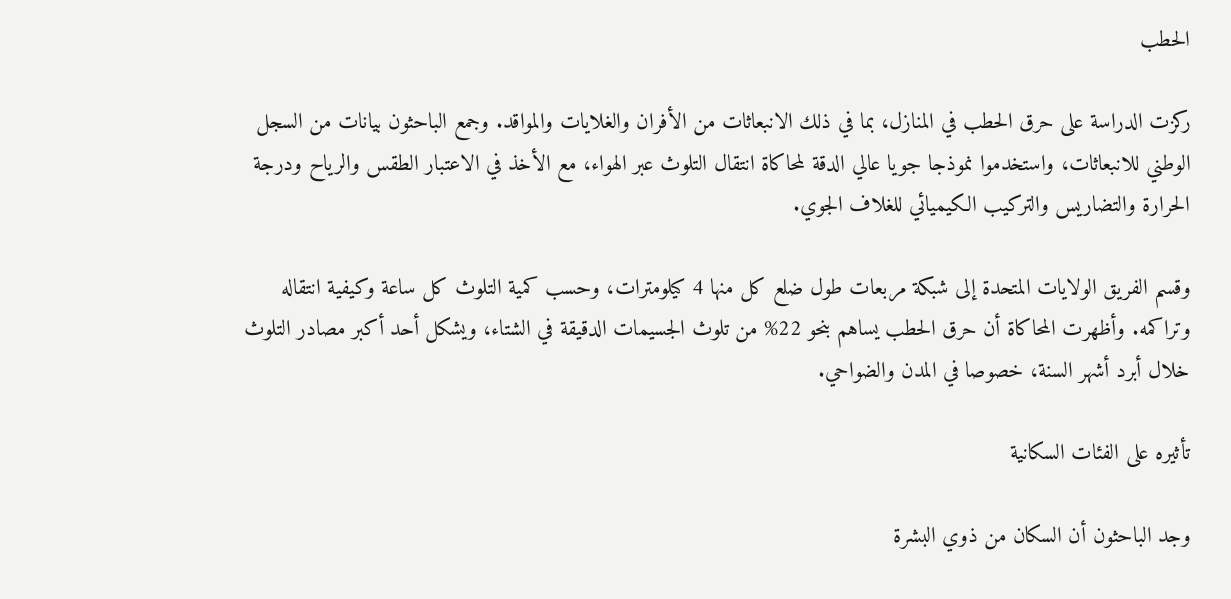الحطب

ركزت الدراسة على حرق الحطب في المنازل، بما في ذلك الانبعاثات من الأفران والغلايات والمواقد. وجمع الباحثون بيانات من السجل الوطني للانبعاثات، واستخدموا نموذجا جويا عالي الدقة لمحاكاة انتقال التلوث عبر الهواء، مع الأخذ في الاعتبار الطقس والرياح ودرجة الحرارة والتضاريس والتركيب الكيميائي للغلاف الجوي.

وقسم الفريق الولايات المتحدة إلى شبكة مربعات طول ضلع كل منها 4 كيلومترات، وحسب كمية التلوث كل ساعة وكيفية انتقاله وتراكمه. وأظهرت المحاكاة أن حرق الحطب يساهم بنحو 22% من تلوث الجسيمات الدقيقة في الشتاء، ويشكل أحد أكبر مصادر التلوث خلال أبرد أشهر السنة، خصوصا في المدن والضواحي.

تأثيره على الفئات السكانية

وجد الباحثون أن السكان من ذوي البشرة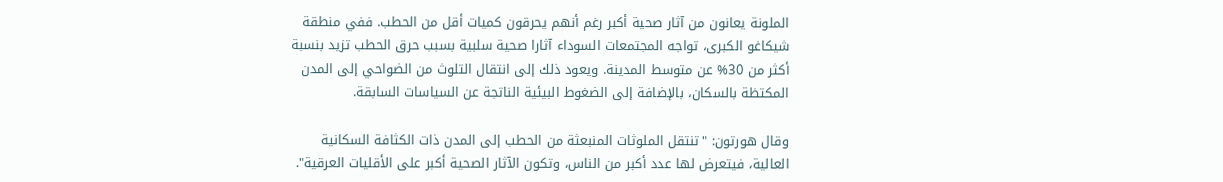الملونة يعانون من آثار صحية أكبر رغم أنهم يحرقون كميات أقل من الحطب. ففي منطقة شيكاغو الكبرى، تواجه المجتمعات السوداء آثارا صحية سلبية بسبب حرق الحطب تزيد بنسبة أكثر من 30% عن متوسط المدينة. ويعود ذلك إلى انتقال التلوث من الضواحي إلى المدن المكتظة بالسكان، بالإضافة إلى الضغوط البيئية الناتجة عن السياسات السابقة.

وقال هورتون: "تنتقل الملوثات المنبعثة من الحطب إلى المدن ذات الكثافة السكانية العالية، فيتعرض لها عدد أكبر من الناس، وتكون الآثار الصحية أكبر على الأقليات العرقية".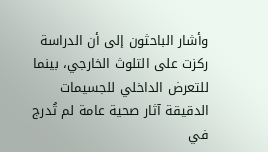وأشار الباحثون إلى أن الدراسة ركزت على التلوث الخارجي، بينما للتعرض الداخلي للجسيمات الدقيقة آثار صحية عامة لم تُدرج في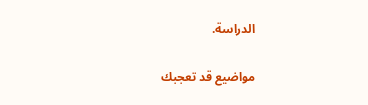الدراسة.

مواضيع قد تعجبك